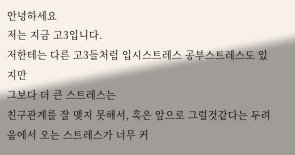안녕하세요
저는 지금 고3입니다.
저한테는 다른 고3들처럼 입시스트레스 공부스트레스도 있지만
그보다 더 큰 스트레스는
친구관계를 잘 맺지 못해서, 혹은 앞으로 그럴것같다는 두려움에서 오는 스트레스가 너무 커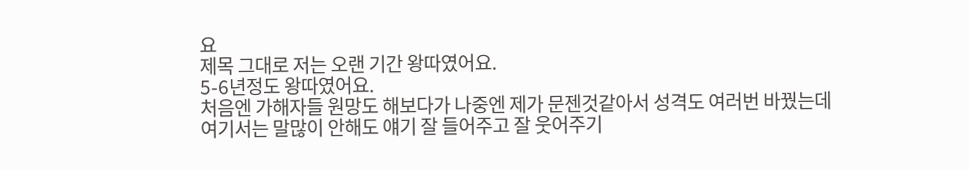요
제목 그대로 저는 오랜 기간 왕따였어요.
5-6년정도 왕따였어요.
처음엔 가해자들 원망도 해보다가 나중엔 제가 문젠것같아서 성격도 여러번 바꿨는데
여기서는 말많이 안해도 얘기 잘 들어주고 잘 웃어주기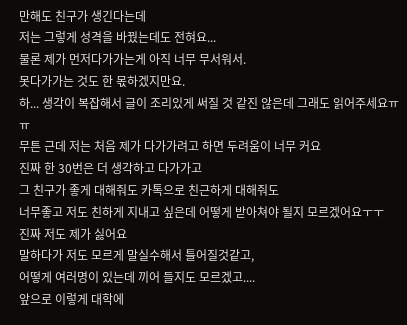만해도 친구가 생긴다는데
저는 그렇게 성격을 바꿨는데도 전혀요...
물론 제가 먼저다가가는게 아직 너무 무서워서.
못다가가는 것도 한 몫하겠지만요.
하... 생각이 복잡해서 글이 조리있게 써질 것 같진 않은데 그래도 읽어주세요ㅠㅠ
무튼 근데 저는 처음 제가 다가가려고 하면 두려움이 너무 커요
진짜 한 30번은 더 생각하고 다가가고
그 친구가 좋게 대해줘도 카톡으로 친근하게 대해줘도
너무좋고 저도 친하게 지내고 싶은데 어떻게 받아쳐야 될지 모르겠어요ㅜㅜ
진짜 저도 제가 싫어요
말하다가 저도 모르게 말실수해서 틀어질것같고,
어떻게 여러명이 있는데 끼어 들지도 모르겠고....
앞으로 이렇게 대학에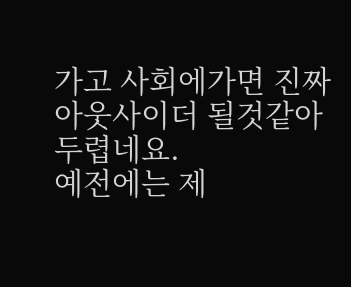가고 사회에가면 진짜 아웃사이더 될것같아 두렵네요.
예전에는 제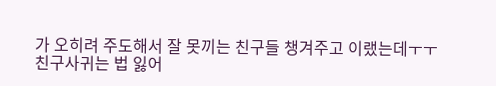가 오히려 주도해서 잘 못끼는 친구들 챙겨주고 이랬는데ㅜㅜ
친구사귀는 법 잃어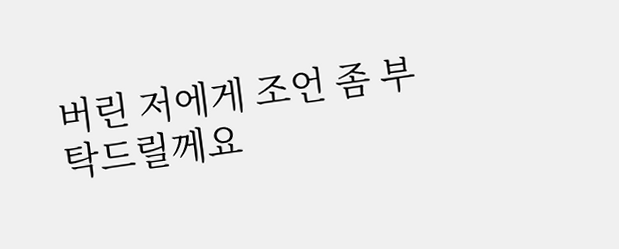버린 저에게 조언 좀 부탁드릴께요